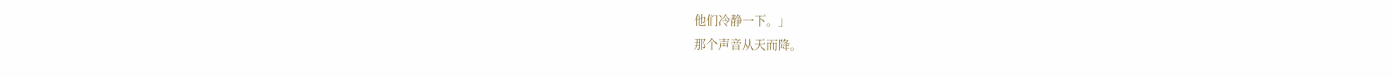他们冷静一下。」
那个声音从天而降。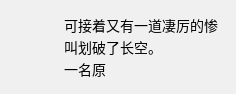可接着又有一道凄厉的惨叫划破了长空。
一名原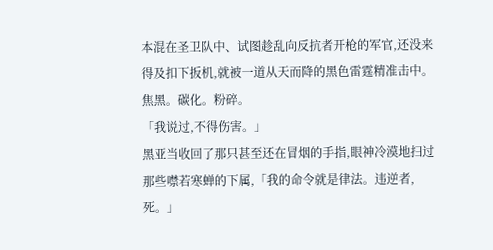本混在圣卫队中、试图趁乱向反抗者开枪的军官,还没来得及扣下扳机,就被一道从天而降的黑色雷霆精准击中。
焦黑。碳化。粉碎。
「我说过,不得伤害。」
黑亚当收回了那只甚至还在冒烟的手指,眼神冷漠地扫过那些噤若寒蝉的下属,「我的命令就是律法。违逆者,死。」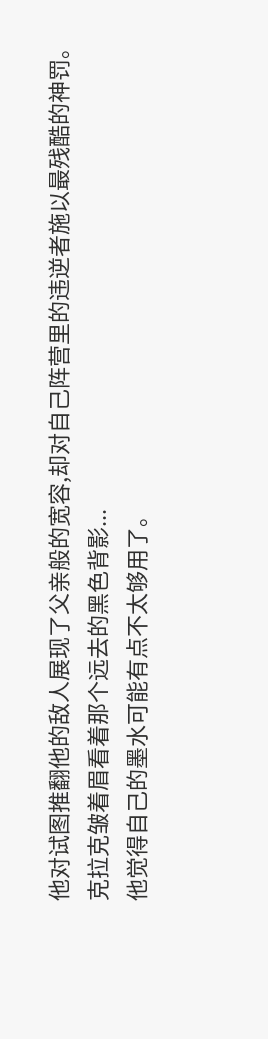他对试图推翻他的敌人展现了父亲般的宽容,却对自己阵营里的违逆者施以最残酷的神罚。
克拉克皱着眉看着那个远去的黑色背影...
他觉得自己的墨水可能有点不太够用了。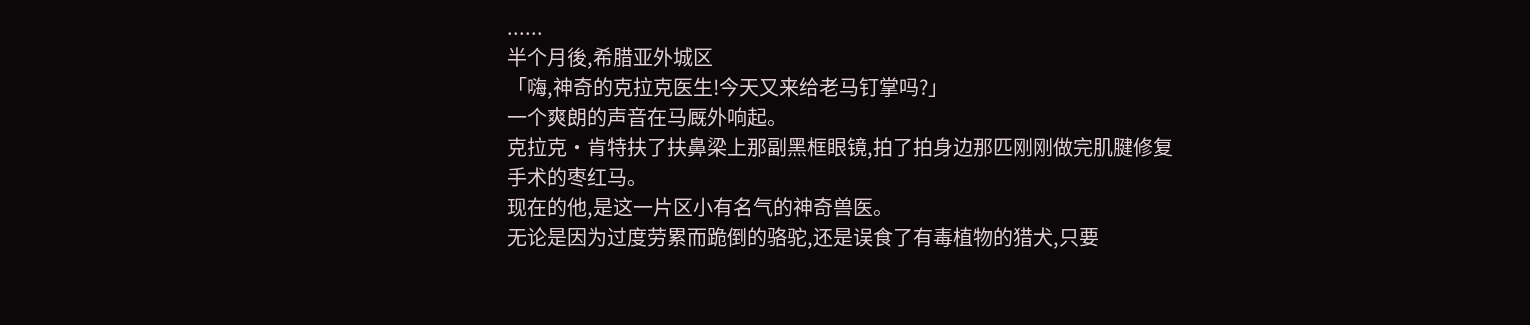......
半个月後,希腊亚外城区
「嗨,神奇的克拉克医生!今天又来给老马钉掌吗?」
一个爽朗的声音在马厩外响起。
克拉克·肯特扶了扶鼻梁上那副黑框眼镜,拍了拍身边那匹刚刚做完肌腱修复手术的枣红马。
现在的他,是这一片区小有名气的神奇兽医。
无论是因为过度劳累而跪倒的骆驼,还是误食了有毒植物的猎犬,只要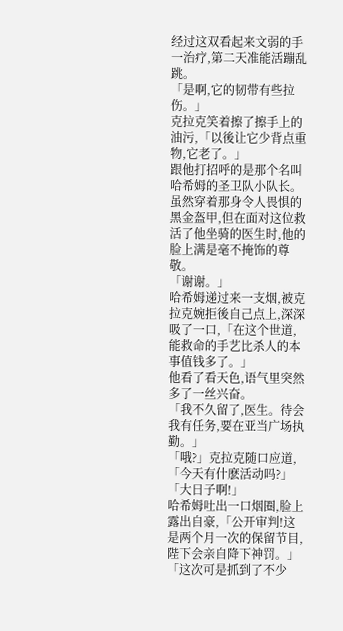经过这双看起来文弱的手一治疗,第二天准能活蹦乱跳。
「是啊,它的韧带有些拉伤。」
克拉克笑着擦了擦手上的油污,「以後让它少背点重物,它老了。」
跟他打招呼的是那个名叫哈希姆的圣卫队小队长。
虽然穿着那身令人畏惧的黑金盔甲,但在面对这位救活了他坐骑的医生时,他的脸上满是毫不掩饰的尊敬。
「谢谢。」
哈希姆递过来一支烟,被克拉克婉拒後自己点上,深深吸了一口,「在这个世道,能救命的手艺比杀人的本事值钱多了。」
他看了看天色,语气里突然多了一丝兴奋。
「我不久留了,医生。待会我有任务,要在亚当广场执勤。」
「哦?」克拉克随口应道,「今天有什麽活动吗?」
「大日子啊!」
哈希姆吐出一口烟圈,脸上露出自豪,「公开审判!这是两个月一次的保留节目,陛下会亲自降下神罚。」
「这次可是抓到了不少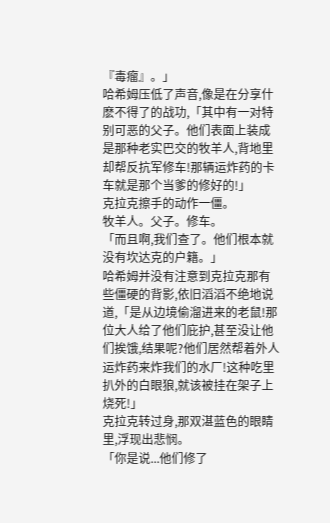『毒瘤』。」
哈希姆压低了声音,像是在分享什麽不得了的战功,「其中有一对特别可恶的父子。他们表面上装成是那种老实巴交的牧羊人,背地里却帮反抗军修车!那辆运炸药的卡车就是那个当爹的修好的!」
克拉克擦手的动作一僵。
牧羊人。父子。修车。
「而且啊,我们查了。他们根本就没有坎达克的户籍。」
哈希姆并没有注意到克拉克那有些僵硬的背影,依旧滔滔不绝地说道,「是从边境偷溜进来的老鼠!那位大人给了他们庇护,甚至没让他们挨饿,结果呢?他们居然帮着外人运炸药来炸我们的水厂!这种吃里扒外的白眼狼,就该被挂在架子上烧死!」
克拉克转过身,那双湛蓝色的眼睛里,浮现出悲悯。
「你是说...他们修了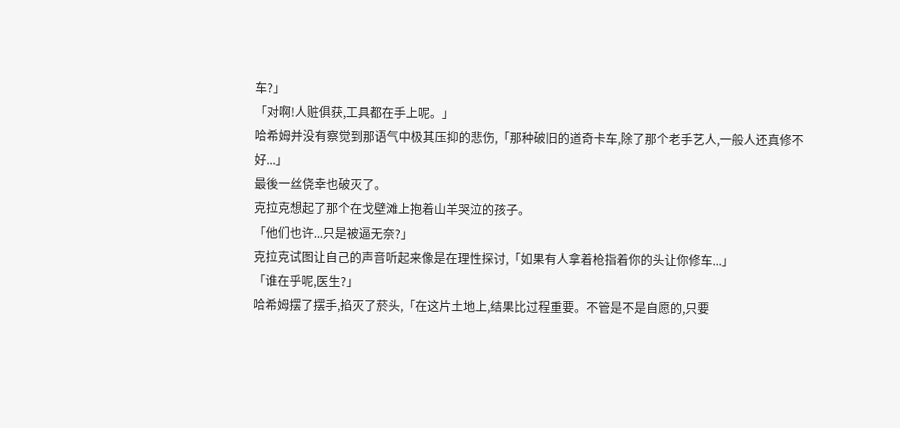车?」
「对啊!人赃俱获,工具都在手上呢。」
哈希姆并没有察觉到那语气中极其压抑的悲伤,「那种破旧的道奇卡车,除了那个老手艺人,一般人还真修不好...」
最後一丝侥幸也破灭了。
克拉克想起了那个在戈壁滩上抱着山羊哭泣的孩子。
「他们也许...只是被逼无奈?」
克拉克试图让自己的声音听起来像是在理性探讨,「如果有人拿着枪指着你的头让你修车...」
「谁在乎呢,医生?」
哈希姆摆了摆手,掐灭了菸头,「在这片土地上,结果比过程重要。不管是不是自愿的,只要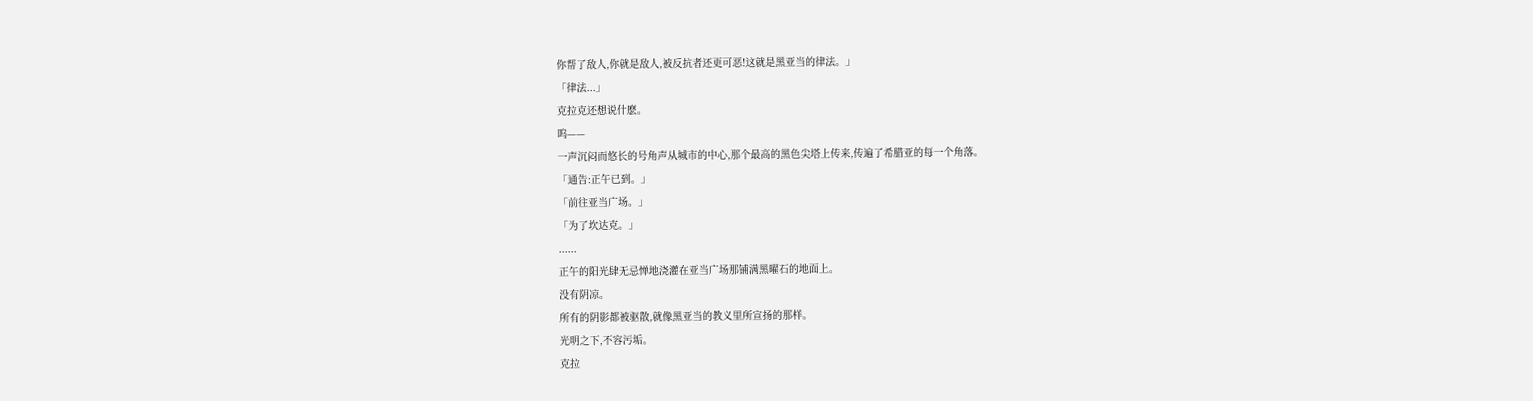你帮了敌人,你就是敌人,被反抗者还更可恶!这就是黑亚当的律法。」
「律法...」
克拉克还想说什麽。
呜——
一声沉闷而悠长的号角声从城市的中心,那个最高的黑色尖塔上传来,传遍了希腊亚的每一个角落。
「通告:正午已到。」
「前往亚当广场。」
「为了坎达克。」
......
正午的阳光肆无忌惮地浇灌在亚当广场那铺满黑曜石的地面上。
没有阴凉。
所有的阴影都被驱散,就像黑亚当的教义里所宣扬的那样。
光明之下,不容污垢。
克拉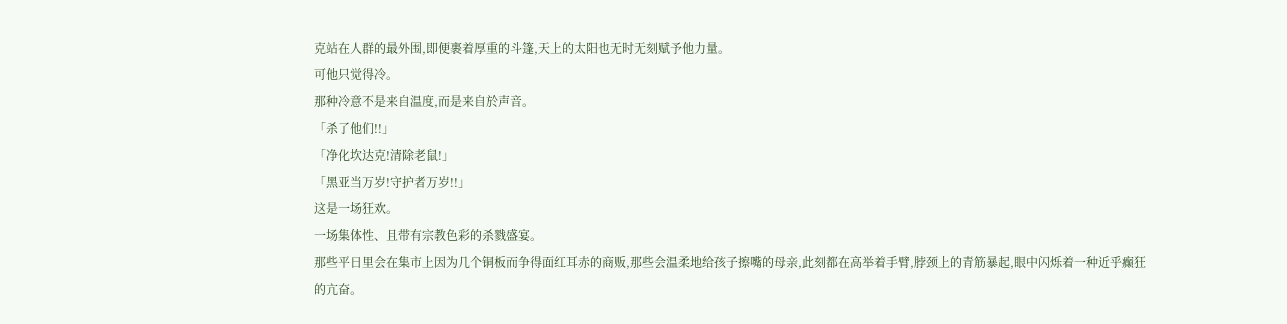克站在人群的最外围,即便裹着厚重的斗篷,天上的太阳也无时无刻赋予他力量。
可他只觉得冷。
那种冷意不是来自温度,而是来自於声音。
「杀了他们!!」
「净化坎达克!清除老鼠!」
「黑亚当万岁!守护者万岁!!」
这是一场狂欢。
一场集体性、且带有宗教色彩的杀戮盛宴。
那些平日里会在集市上因为几个铜板而争得面红耳赤的商贩,那些会温柔地给孩子擦嘴的母亲,此刻都在高举着手臂,脖颈上的青筋暴起,眼中闪烁着一种近乎癫狂的亢奋。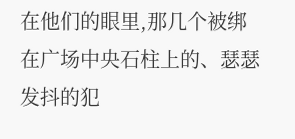在他们的眼里,那几个被绑在广场中央石柱上的、瑟瑟发抖的犯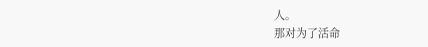人。
那对为了活命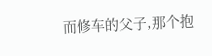而修车的父子,那个抱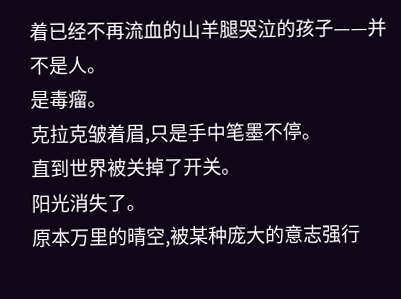着已经不再流血的山羊腿哭泣的孩子——并不是人。
是毒瘤。
克拉克皱着眉,只是手中笔墨不停。
直到世界被关掉了开关。
阳光消失了。
原本万里的晴空,被某种庞大的意志强行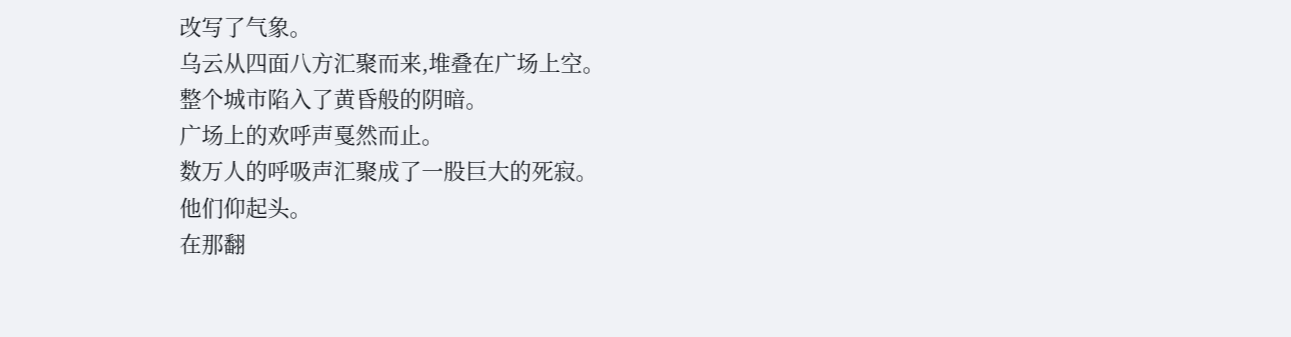改写了气象。
乌云从四面八方汇聚而来,堆叠在广场上空。
整个城市陷入了黄昏般的阴暗。
广场上的欢呼声戛然而止。
数万人的呼吸声汇聚成了一股巨大的死寂。
他们仰起头。
在那翻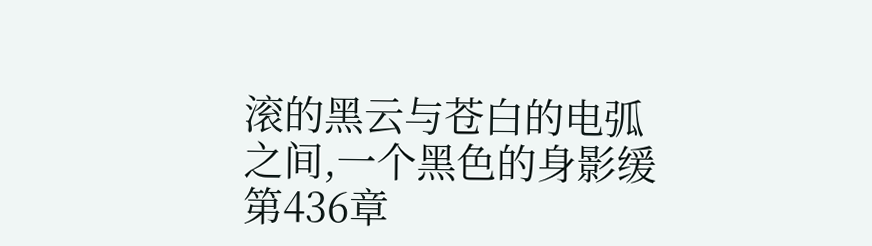滚的黑云与苍白的电弧之间,一个黑色的身影缓
第436章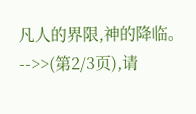凡人的界限,神的降临。-->>(第2/3页),请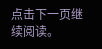点击下一页继续阅读。